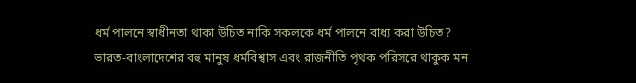ধর্ম পালনে স্বাধীনতা থাকা উচিত নাকি সকলকে ধর্ম পালনে বাধ্য করা উচিত?
ভারত-বাংলাদেশের বহু মানুষ ধর্মবিশ্বাস এবং রাজনীতি পৃথক পরিসরে থাকুক মন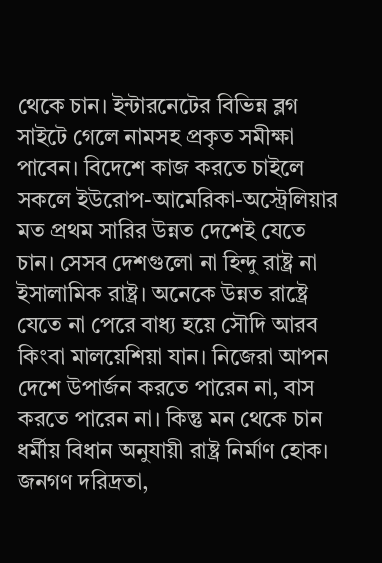থেকে চান। ইন্টারনেটের বিভিন্ন ব্লগ সাইটে গেলে নামসহ প্রকৃত সমীক্ষা পাবেন। বিদেশে কাজ করতে চাইলে সকলে ইউরোপ-আমেরিকা-অস্ট্রেলিয়ার মত প্রথম সারির উন্নত দেশেই যেতে চান। সেসব দেশগুলো না হিন্দু রাষ্ট্র না ইসালামিক রাষ্ট্র। অনেকে উন্নত রাষ্ট্রে যেতে না পেরে বাধ্য হয়ে সৌদি আরব কিংবা মালয়েশিয়া যান। নিজেরা আপন দেশে উপার্জন করতে পারেন না, বাস করতে পারেন না। কিন্তু মন থেকে চান ধর্মীয় বিধান অনুযায়ী রাষ্ট্র নির্মাণ হোক। জনগণ দরিদ্রতা,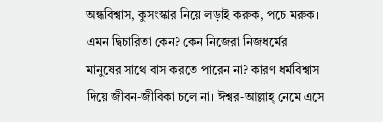অন্ধবিশ্বাস, কুসংস্কার নিয়ে লড়াই করুক, পচে মরুক। এমন দ্বিচারিতা কেন? কেন নিজেরা নিজধর্মের মানুষের সাথে বাস করতে পারেন না? কারণ ধর্মবিশ্বাস দিয়ে জীবন-জীবিকা চলে না। ঈশ্বর-আল্লাহ্ নেমে এসে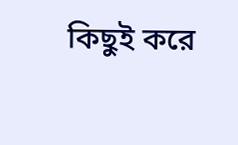কিছুই করে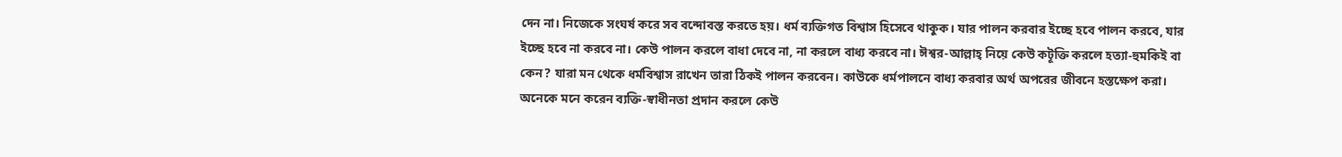দেন না। নিজেকে সংঘর্ষ করে সব বন্দোবস্ত করতে হয়। ধর্ম ব্যক্তিগত বিশ্বাস হিসেবে থাকুক। যার পালন করবার ইচ্ছে হবে পালন করবে, যার ইচ্ছে হবে না করবে না। কেউ পালন করলে বাধা দেবে না, না করলে বাধ্য করবে না। ঈশ্বর-আল্লাহ্ নিয়ে কেউ কটূক্তি করলে হত্যা-হুমকিই বা কেন? যারা মন থেকে ধর্মবিশ্বাস রাখেন তারা ঠিকই পালন করবেন। কাউকে ধর্মপালনে বাধ্য করবার অর্থ অপরের জীবনে হস্তক্ষেপ করা। অনেকে মনে করেন ব্যক্তি-স্বাধীনতা প্রদান করলে কেউ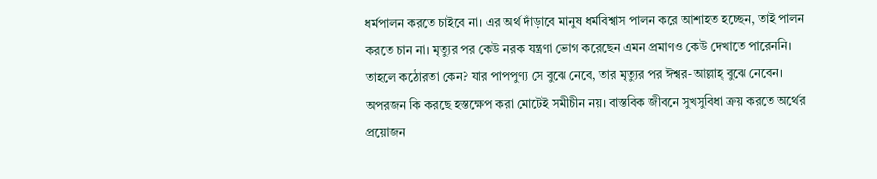ধর্মপালন করতে চাইবে না। এর অর্থ দাঁড়াবে মানুষ ধর্মবিশ্বাস পালন করে আশাহত হচ্ছেন, তাই পালন করতে চান না। মৃত্যুর পর কেউ নরক যন্ত্রণা ভোগ করেছেন এমন প্রমাণও কেউ দেখাতে পারেননি। তাহলে কঠোরতা কেন? যার পাপপুণ্য সে বুঝে নেবে, তার মৃত্যুর পর ঈশ্বর-আল্লাহ্ বুঝে নেবেন। অপরজন কি করছে হস্তক্ষেপ করা মোটেই সমীচীন নয়। বাস্তবিক জীবনে সুখসুবিধা ক্রয় করতে অর্থের প্রয়োজন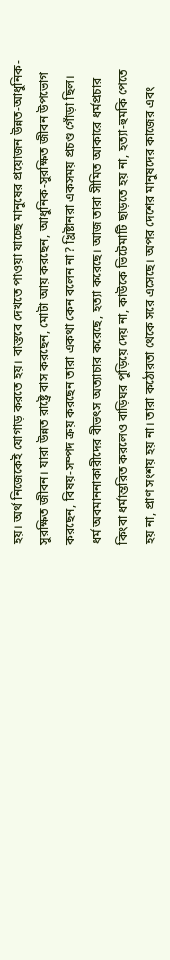হয়। অর্থ নিজেকেই যোগাড় করতে হয়। বাস্তবে দেখতে পাওয়া যাচ্ছে মানুষের প্রয়োজন উন্নত-আধুনিক-সুরক্ষিত জীবন। যারা উন্নত রাষ্ট্রে বাস করছেন, মোটা আয় করছেন, আধুনিক-সুরক্ষিত জীবন উপভোগ করছেন, বিষয়-সম্পদ ক্রয় করছেন তারা একথা কেন বলেন না? খ্রিষ্টানরা একসময় প্রচণ্ড গোঁড়া ছিল। ধর্ম অবমাননাকারীদের বীভৎস অত্যাচার করেছে, হত্যা করেছে। আজ তারা সীমিত আকারে ধর্মপ্রচার কিংবা ধর্মান্তরিত করলেও বাড়িঘর পুড়িয়ে দেয় না, কাউকে ভিটেমাটি ছাড়তে হয় না, হত্যা-হুমকি পেতে হয় না, প্রাণ সংশয় হয় না। তারা কঠোরতা থেকে সরে এসেছে। অপর দেশের মানুষদের কাজের এবং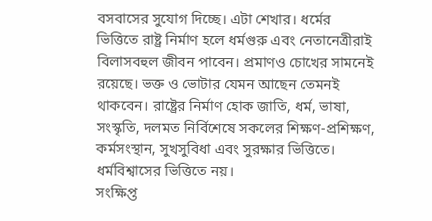বসবাসের সুযোগ দিচ্ছে। এটা শেখার। ধর্মের ভিত্তিতে রাষ্ট্র নির্মাণ হলে ধর্মগুরু এবং নেতানেত্রীরাই বিলাসবহুল জীবন পাবেন। প্রমাণও চোখের সামনেই রয়েছে। ভক্ত ও ভোটার যেমন আছেন তেমনই থাকবেন। রাষ্ট্রের নির্মাণ হোক জাতি, ধর্ম, ভাষা, সংস্কৃতি, দলমত নির্বিশেষে সকলের শিক্ষণ-প্রশিক্ষণ, কর্মসংস্থান, সুখসুবিধা এবং সুরক্ষার ভিত্তিতে। ধর্মবিশ্বাসের ভিত্তিতে নয়।
সংক্ষিপ্ত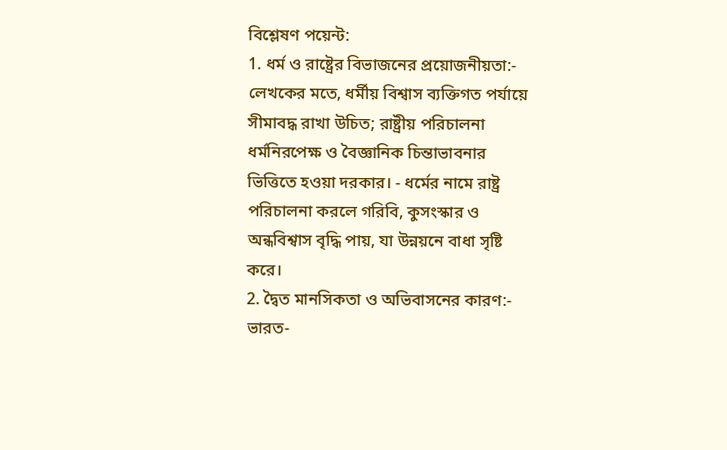বিশ্লেষণ পয়েন্ট:
1. ধর্ম ও রাষ্ট্রের বিভাজনের প্রয়োজনীয়তা:-
লেখকের মতে, ধর্মীয় বিশ্বাস ব্যক্তিগত পর্যায়ে সীমাবদ্ধ রাখা উচিত; রাষ্ট্রীয় পরিচালনা ধর্মনিরপেক্ষ ও বৈজ্ঞানিক চিন্তাভাবনার ভিত্তিতে হওয়া দরকার। - ধর্মের নামে রাষ্ট্র পরিচালনা করলে গরিবি, কুসংস্কার ও অন্ধবিশ্বাস বৃদ্ধি পায়, যা উন্নয়নে বাধা সৃষ্টি করে।
2. দ্বৈত মানসিকতা ও অভিবাসনের কারণ:-
ভারত-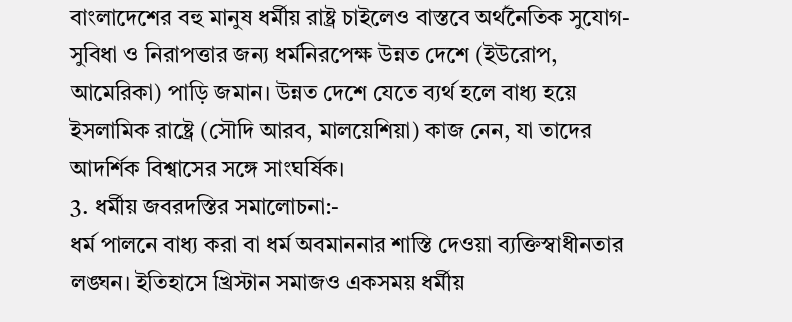বাংলাদেশের বহু মানুষ ধর্মীয় রাষ্ট্র চাইলেও বাস্তবে অর্থনৈতিক সুযোগ-সুবিধা ও নিরাপত্তার জন্য ধর্মনিরপেক্ষ উন্নত দেশে (ইউরোপ, আমেরিকা) পাড়ি জমান। উন্নত দেশে যেতে ব্যর্থ হলে বাধ্য হয়ে ইসলামিক রাষ্ট্রে (সৌদি আরব, মালয়েশিয়া) কাজ নেন, যা তাদের আদর্শিক বিশ্বাসের সঙ্গে সাংঘর্ষিক।
3. ধর্মীয় জবরদস্তির সমালোচনা:-
ধর্ম পালনে বাধ্য করা বা ধর্ম অবমাননার শাস্তি দেওয়া ব্যক্তিস্বাধীনতার লঙ্ঘন। ইতিহাসে খ্রিস্টান সমাজও একসময় ধর্মীয়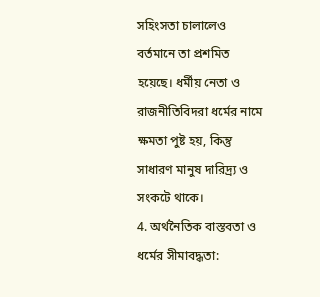সহিংসতা চালালেও বর্তমানে তা প্রশমিত হয়েছে। ধর্মীয় নেতা ও রাজনীতিবিদরা ধর্মের নামে ক্ষমতা পুষ্ট হয়, কিন্তু সাধারণ মানুষ দারিদ্র্য ও সংকটে থাকে।
4. অর্থনৈতিক বাস্তবতা ও ধর্মের সীমাবদ্ধতা: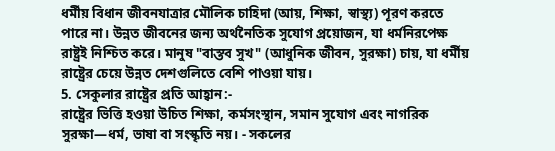ধর্মীয় বিধান জীবনযাত্রার মৌলিক চাহিদা (আয়, শিক্ষা, স্বাস্থ্য) পূরণ করতে পারে না। উন্নত জীবনের জন্য অর্থনৈতিক সুযোগ প্রয়োজন, যা ধর্মনিরপেক্ষ রাষ্ট্রই নিশ্চিত করে। মানুষ "বাস্তব সুখ" (আধুনিক জীবন, সুরক্ষা) চায়, যা ধর্মীয় রাষ্ট্রের চেয়ে উন্নত দেশগুলিতে বেশি পাওয়া যায়।
5. সেকুলার রাষ্ট্রের প্রতি আহ্বান:-
রাষ্ট্রের ভিত্তি হওয়া উচিত শিক্ষা, কর্মসংস্থান, সমান সুযোগ এবং নাগরিক সুরক্ষা—ধর্ম, ভাষা বা সংস্কৃতি নয়। - সকলের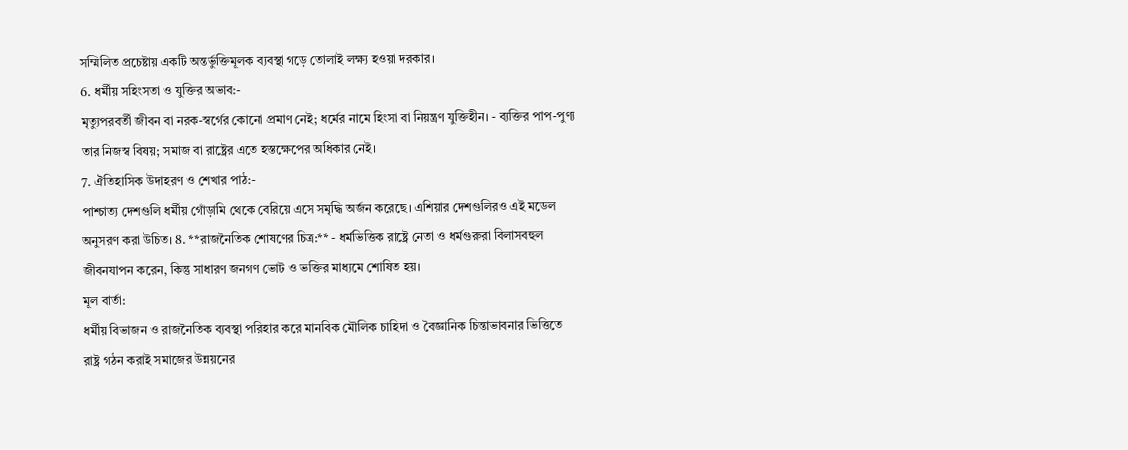সম্মিলিত প্রচেষ্টায় একটি অন্তর্ভুক্তিমূলক ব্যবস্থা গড়ে তোলাই লক্ষ্য হওয়া দরকার।
6. ধর্মীয় সহিংসতা ও যুক্তির অভাব:-
মৃত্যুপরবর্তী জীবন বা নরক-স্বর্গের কোনো প্রমাণ নেই; ধর্মের নামে হিংসা বা নিয়ন্ত্রণ যুক্তিহীন। - ব্যক্তির পাপ-পুণ্য তার নিজস্ব বিষয়; সমাজ বা রাষ্ট্রের এতে হস্তক্ষেপের অধিকার নেই।
7. ঐতিহাসিক উদাহরণ ও শেখার পাঠ:-
পাশ্চাত্য দেশগুলি ধর্মীয় গোঁড়ামি থেকে বেরিয়ে এসে সমৃদ্ধি অর্জন করেছে। এশিয়ার দেশগুলিরও এই মডেল অনুসরণ করা উচিত। 8. **রাজনৈতিক শোষণের চিত্র:** - ধর্মভিত্তিক রাষ্ট্রে নেতা ও ধর্মগুরুরা বিলাসবহুল জীবনযাপন করেন, কিন্তু সাধারণ জনগণ ভোট ও ভক্তির মাধ্যমে শোষিত হয়।
মূল বার্তা:
ধর্মীয় বিভাজন ও রাজনৈতিক ব্যবস্থা পরিহার করে মানবিক মৌলিক চাহিদা ও বৈজ্ঞানিক চিন্তাভাবনার ভিত্তিতে রাষ্ট্র গঠন করাই সমাজের উন্নয়নের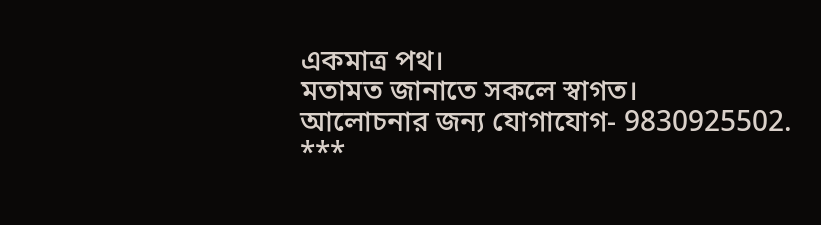একমাত্র পথ।
মতামত জানাতে সকলে স্বাগত।
আলোচনার জন্য যোগাযোগ- 9830925502.
***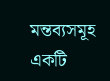মন্তব্যসমূহ
একটি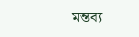মন্তব্য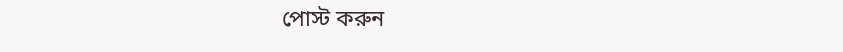পোস্ট করুন